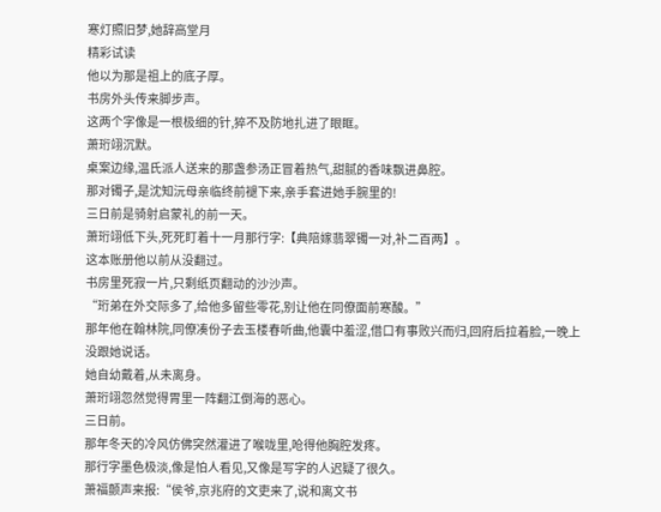寒灯照旧梦,她辞高堂月
精彩试读
他以为那是祖上的底子厚。
书房外头传来脚步声。
这两个字像是一根极细的针,猝不及防地扎进了眼眶。
萧珩翊沉默。
桌案边缘,温氏派人送来的那盏参汤正冒着热气,甜腻的香味飘进鼻腔。
那对镯子,是沈知沅母亲临终前褪下来,亲手套进她手腕里的!
三日前是骑射启蒙礼的前一天。
萧珩翊低下头,死死盯着十一月那行字:【典陪嫁翡翠镯一对,补二百两】。
这本账册他以前从没翻过。
书房里死寂一片,只剩纸页翻动的沙沙声。
“珩弟在外交际多了,给他多留些零花,别让他在同僚面前寒酸。”
那年他在翰林院,同僚凑份子去玉楼春听曲,他囊中羞涩,借口有事败兴而归,回府后拉着脸,一晚上没跟她说话。
她自幼戴着,从未离身。
萧珩翊忽然觉得胃里一阵翻江倒海的恶心。
三日前。
那年冬天的冷风仿佛突然灌进了喉咙里,呛得他胸腔发疼。
那行字墨色极淡,像是怕人看见,又像是写字的人迟疑了很久。
萧福颤声来报:“侯爷,京兆府的文吏来了,说和离文书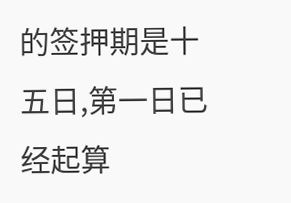的签押期是十五日,第一日已经起算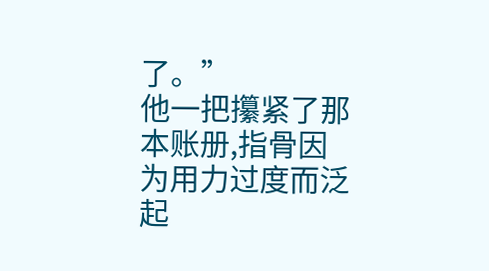了。”
他一把攥紧了那本账册,指骨因为用力过度而泛起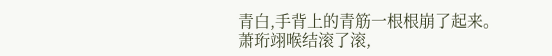青白,手背上的青筋一根根崩了起来。
萧珩翊喉结滚了滚,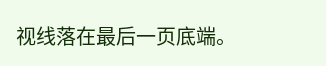视线落在最后一页底端。